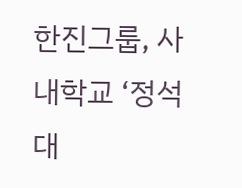한진그룹, 사내학교 ‘정석대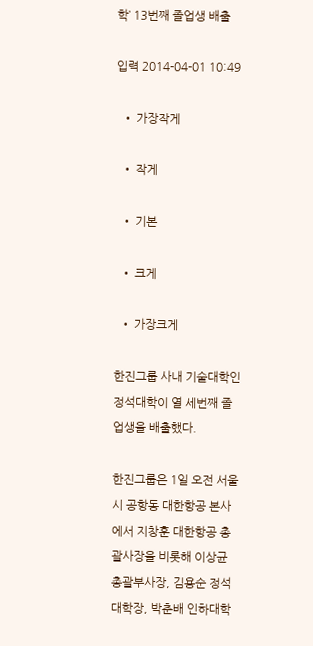학’ 13번째 졸업생 배출

입력 2014-04-01 10:49

  • 가장작게

  • 작게

  • 기본

  • 크게

  • 가장크게

한진그룹 사내 기술대학인 정석대학이 열 세번째 졸업생을 배출했다.

한진그룹은 1일 오전 서울시 공항동 대한항공 본사에서 지창훈 대한항공 총괄사장을 비롯해 이상균 총괄부사장, 김용순 정석대학장, 박춘배 인하대학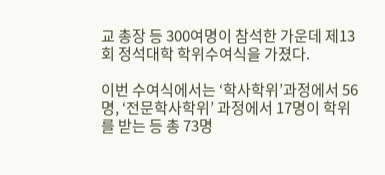교 총장 등 300여명이 참석한 가운데 제13회 정석대학 학위수여식을 가졌다.

이번 수여식에서는 ‘학사학위’과정에서 56명, ‘전문학사학위’ 과정에서 17명이 학위를 받는 등 총 73명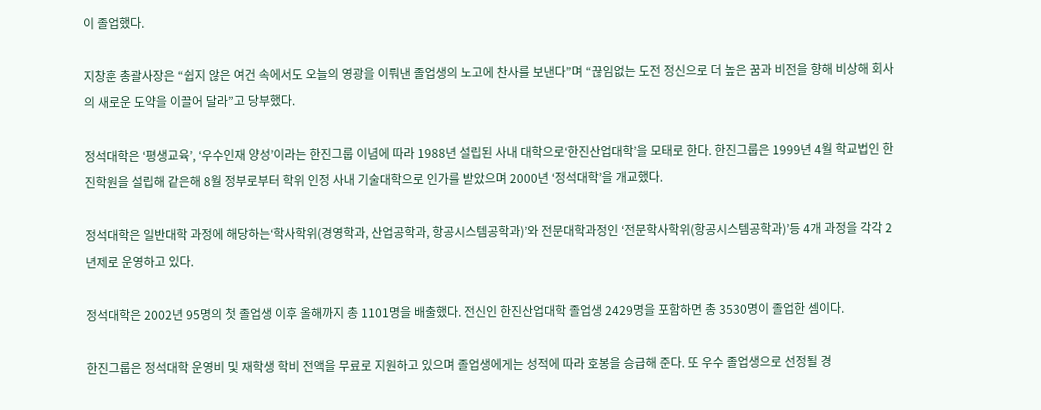이 졸업했다.

지창훈 총괄사장은 “쉽지 않은 여건 속에서도 오늘의 영광을 이뤄낸 졸업생의 노고에 찬사를 보낸다”며 “끊임없는 도전 정신으로 더 높은 꿈과 비전을 향해 비상해 회사의 새로운 도약을 이끌어 달라”고 당부했다.

정석대학은 ‘평생교육’, ‘우수인재 양성’이라는 한진그룹 이념에 따라 1988년 설립된 사내 대학으로‘한진산업대학’을 모태로 한다. 한진그룹은 1999년 4월 학교법인 한진학원을 설립해 같은해 8월 정부로부터 학위 인정 사내 기술대학으로 인가를 받았으며 2000년 ‘정석대학’을 개교했다.

정석대학은 일반대학 과정에 해당하는‘학사학위(경영학과, 산업공학과, 항공시스템공학과)’와 전문대학과정인 ‘전문학사학위(항공시스템공학과)’등 4개 과정을 각각 2년제로 운영하고 있다.

정석대학은 2002년 95명의 첫 졸업생 이후 올해까지 총 1101명을 배출했다. 전신인 한진산업대학 졸업생 2429명을 포함하면 총 3530명이 졸업한 셈이다.

한진그룹은 정석대학 운영비 및 재학생 학비 전액을 무료로 지원하고 있으며 졸업생에게는 성적에 따라 호봉을 승급해 준다. 또 우수 졸업생으로 선정될 경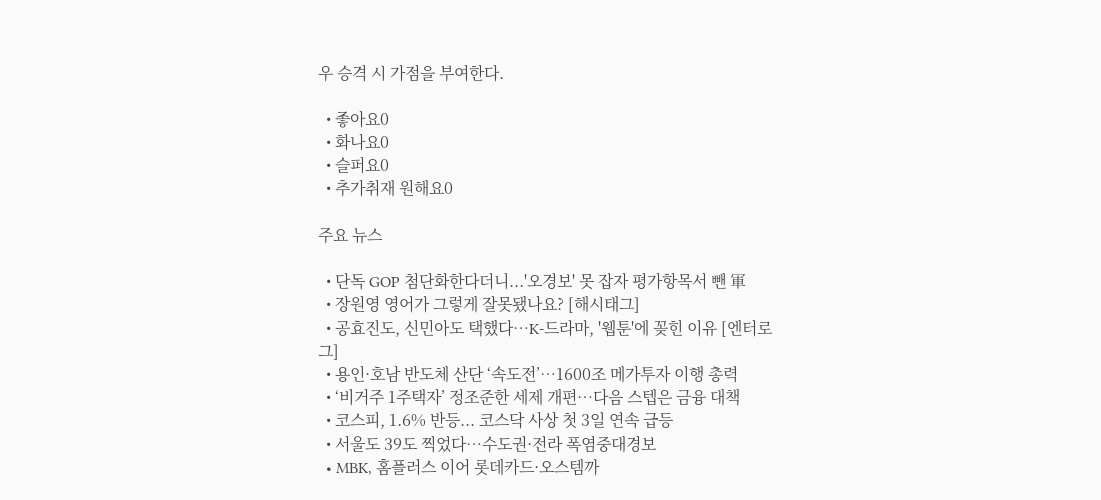우 승격 시 가점을 부여한다.

  • 좋아요0
  • 화나요0
  • 슬퍼요0
  • 추가취재 원해요0

주요 뉴스

  • 단독 GOP 첨단화한다더니...'오경보' 못 잡자 평가항목서 뺀 軍
  • 장원영 영어가 그렇게 잘못됐나요? [해시태그]
  • 공효진도, 신민아도 택했다⋯K-드라마, '웹툰'에 꽂힌 이유 [엔터로그]
  • 용인·호남 반도체 산단 ‘속도전’…1600조 메가투자 이행 총력
  • ‘비거주 1주택자’ 정조준한 세제 개편…다음 스텝은 금융 대책
  • 코스피, 1.6% 반등... 코스닥 사상 첫 3일 연속 급등
  • 서울도 39도 찍었다…수도권·전라 폭염중대경보
  • MBK, 홈플러스 이어 롯데카드·오스템까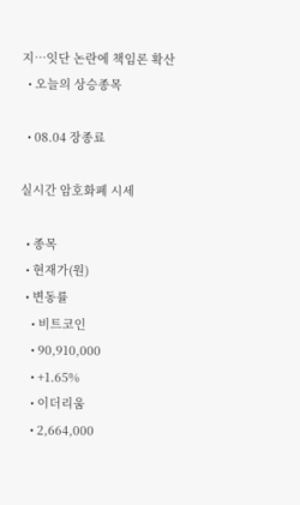지…잇단 논란에 책임론 확산
  • 오늘의 상승종목

  • 08.04 장종료

실시간 암호화폐 시세

  • 종목
  • 현재가(원)
  • 변동률
    • 비트코인
    • 90,910,000
    • +1.65%
    • 이더리움
    • 2,664,000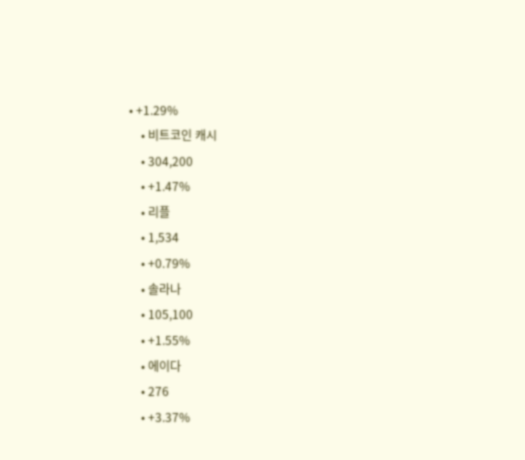• +1.29%
    • 비트코인 캐시
    • 304,200
    • +1.47%
    • 리플
    • 1,534
    • +0.79%
    • 솔라나
    • 105,100
    • +1.55%
    • 에이다
    • 276
    • +3.37%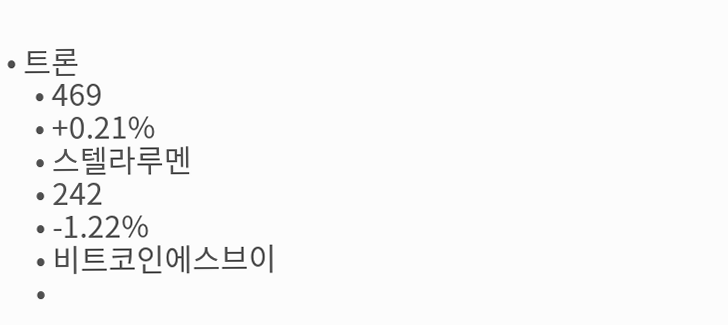• 트론
    • 469
    • +0.21%
    • 스텔라루멘
    • 242
    • -1.22%
    • 비트코인에스브이
    •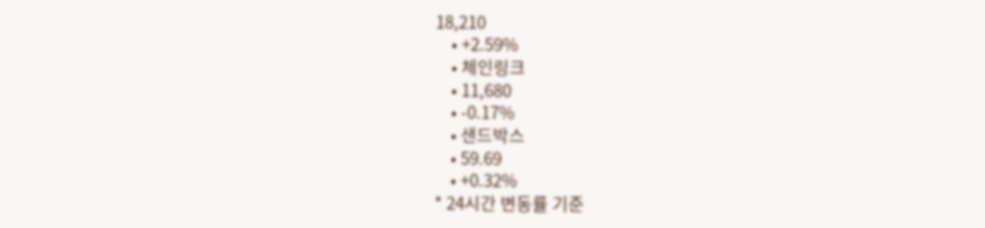18,210
    • +2.59%
    • 체인링크
    • 11,680
    • -0.17%
    • 샌드박스
    • 59.69
    • +0.32%
* 24시간 변동률 기준